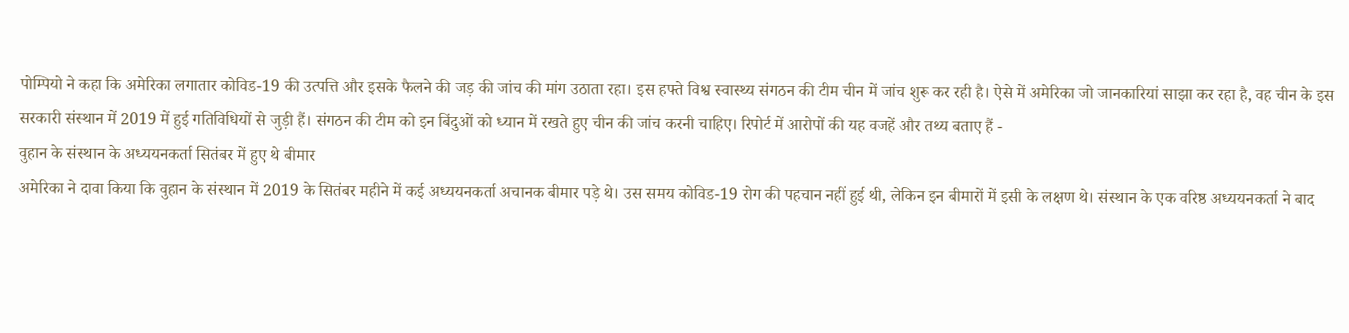पोम्पियो ने कहा कि अमेरिका लगातार कोविड-19 की उत्पत्ति और इसके फैलने की जड़ की जांच की मांग उठाता रहा। इस हफ्ते विश्व स्वास्थ्य संगठन की टीम चीन में जांच शुरू कर रही है। ऐसे में अमेरिका जो जानकारियां साझा कर रहा है, वह चीन के इस सरकारी संस्थान में 2019 में हुई गतिविधियों से जुड़ी हैं। संगठन की टीम को इन बिंदुओं को ध्यान में रखते हुए चीन की जांच करनी चाहिए। रिपोर्ट में आरोपों की यह वजहें और तथ्य बताए हैं -
वुहान के संस्थान के अध्ययनकर्ता सितंबर में हुए थे बीमार
अमेरिका ने दावा किया कि वुहान के संस्थान में 2019 के सितंबर महीने में कई अध्ययनकर्ता अचानक बीमार पड़े थे। उस समय कोविड-19 रोग की पहचान नहीं हुई थी, लेकिन इन बीमारों में इसी के लक्षण थे। संस्थान के एक वरिष्ठ अध्ययनकर्ता ने बाद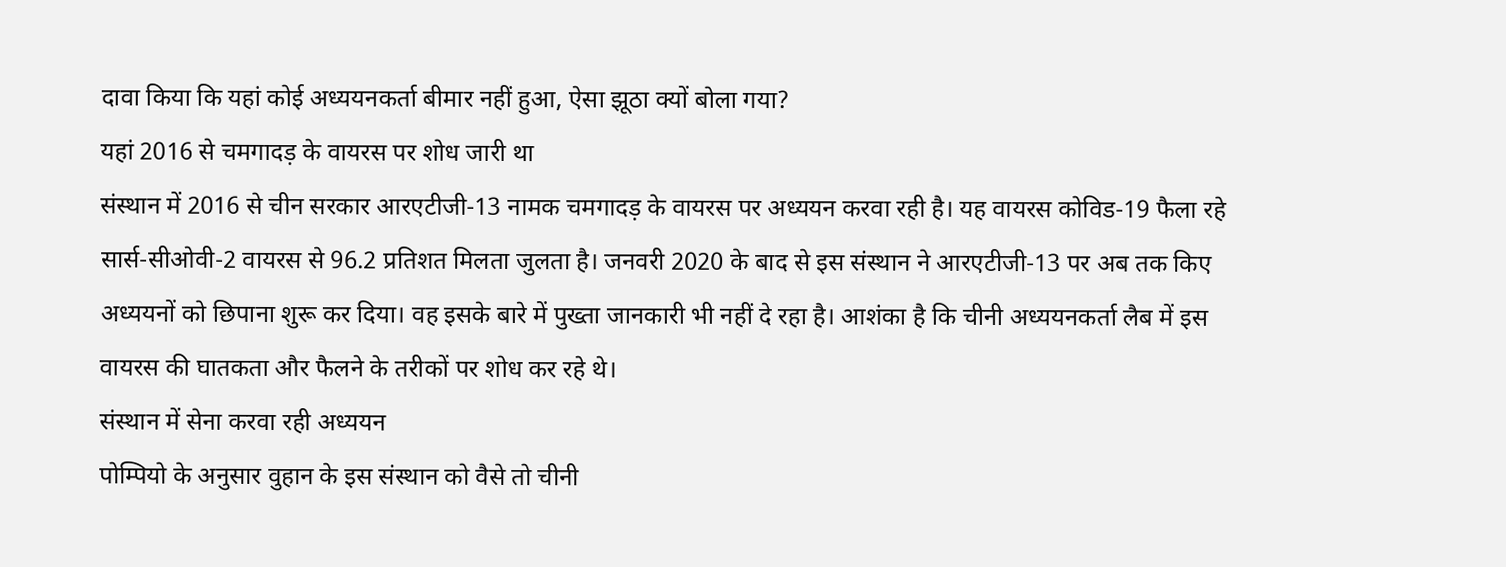दावा किया कि यहां कोई अध्ययनकर्ता बीमार नहीं हुआ, ऐसा झूठा क्यों बोला गया?
यहां 2016 से चमगादड़ के वायरस पर शोध जारी था
संस्थान में 2016 से चीन सरकार आरएटीजी-13 नामक चमगादड़ के वायरस पर अध्ययन करवा रही है। यह वायरस कोविड-19 फैला रहे सार्स-सीओवी-2 वायरस से 96.2 प्रतिशत मिलता जुलता है। जनवरी 2020 के बाद से इस संस्थान ने आरएटीजी-13 पर अब तक किए अध्ययनों को छिपाना शुरू कर दिया। वह इसके बारे में पुख्ता जानकारी भी नहीं दे रहा है। आशंका है कि चीनी अध्ययनकर्ता लैब में इस वायरस की घातकता और फैलने के तरीकों पर शोध कर रहे थे।
संस्थान में सेना करवा रही अध्ययन
पोम्पियो के अनुसार वुहान के इस संस्थान को वैसे तो चीनी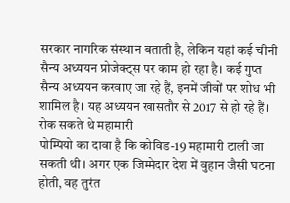सरकार नागरिक संस्थान बताती है, लेकिन यहां कई चीनी सैन्य अध्ययन प्रोजेक्ट्स पर काम हो रहा है। कई गुप्त सैन्य अध्ययन करवाए जा रहे हैं, इनमें जीवों पर शोध भी शामिल है। यह अध्ययन खासतौर से 2017 से हो रहे हैं।
रोक सकते थे महामारी
पोम्पियो का दावा है कि कोविड-19 महामारी टाली जा सकती थी। अगर एक जिम्मेदार देश में वुहान जैसी घटना होती, वह तुरंत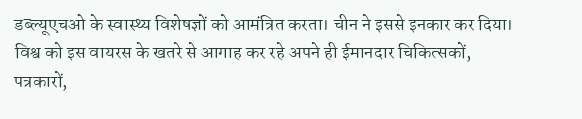डब्ल्यूएचओ के स्वास्थ्य विशेषज्ञों को आमंत्रित करता। चीन ने इससे इनकार कर दिया। विश्व को इस वायरस के खतरे से आगाह कर रहे अपने ही ईमानदार चिकित्सकों, पत्रकारों,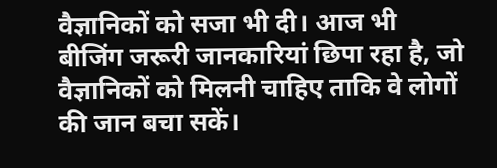वैज्ञानिकों को सजा भी दी। आज भी बीजिंग जरूरी जानकारियां छिपा रहा है, जो वैज्ञानिकों को मिलनी चाहिए ताकि वे लोगों की जान बचा सकें।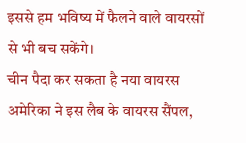इससे हम भविष्य में फैलने वाले वायरसों से भी बच सकेंगे।
चीन पैदा कर सकता है नया वायरस
अमेरिका ने इस लैब के वायरस सैंपल,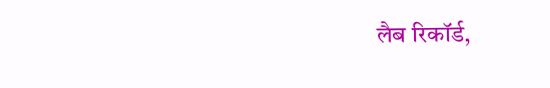लैब रिकॉर्ड,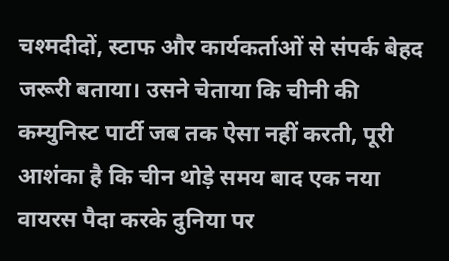चश्मदीदों, स्टाफ और कार्यकर्ताओं से संपर्क बेहद जरूरी बताया। उसने चेताया कि चीनी की कम्युनिस्ट पार्टी जब तक ऐसा नहीं करती, पूरी आशंका है कि चीन थोड़े समय बाद एक नया वायरस पैदा करके दुनिया पर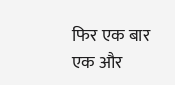फिर एक बार एक और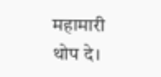महामारी थोप दे।